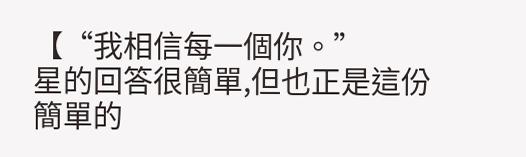【“我相信每一個你。”
星的回答很簡單,但也正是這份簡單的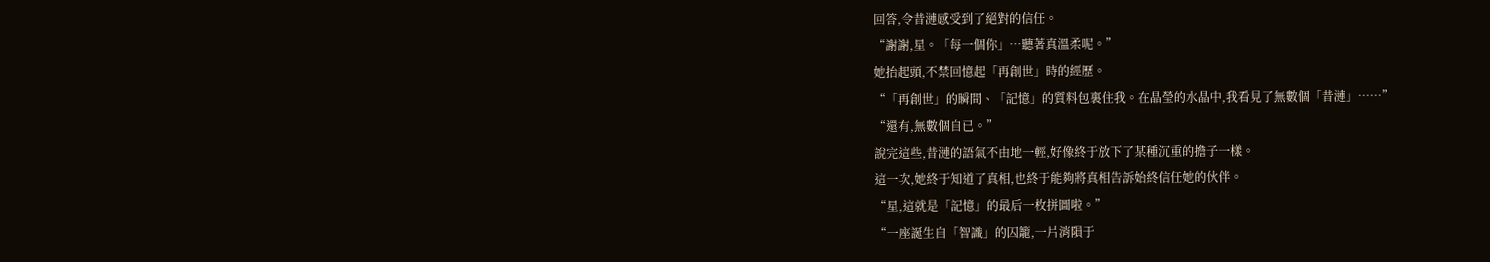回答,令昔漣感受到了絕對的信任。
“謝謝,星。「每一個你」…聽著真溫柔呢。”
她抬起頭,不禁回憶起「再創世」時的經歷。
“「再創世」的瞬間、「記憶」的質料包裏住我。在晶瑩的水晶中,我看見了無數個「昔漣」……”
“還有,無數個自已。”
說完這些,昔漣的語氣不由地一輕,好像終于放下了某種沉重的擔子一樣。
這一次,她終于知道了真相,也終于能夠將真相告訴始終信任她的伙伴。
“星,這就是「記憶」的最后一枚拼圖啦。”
“一座誕生自「智識」的囚籠,一片消隕于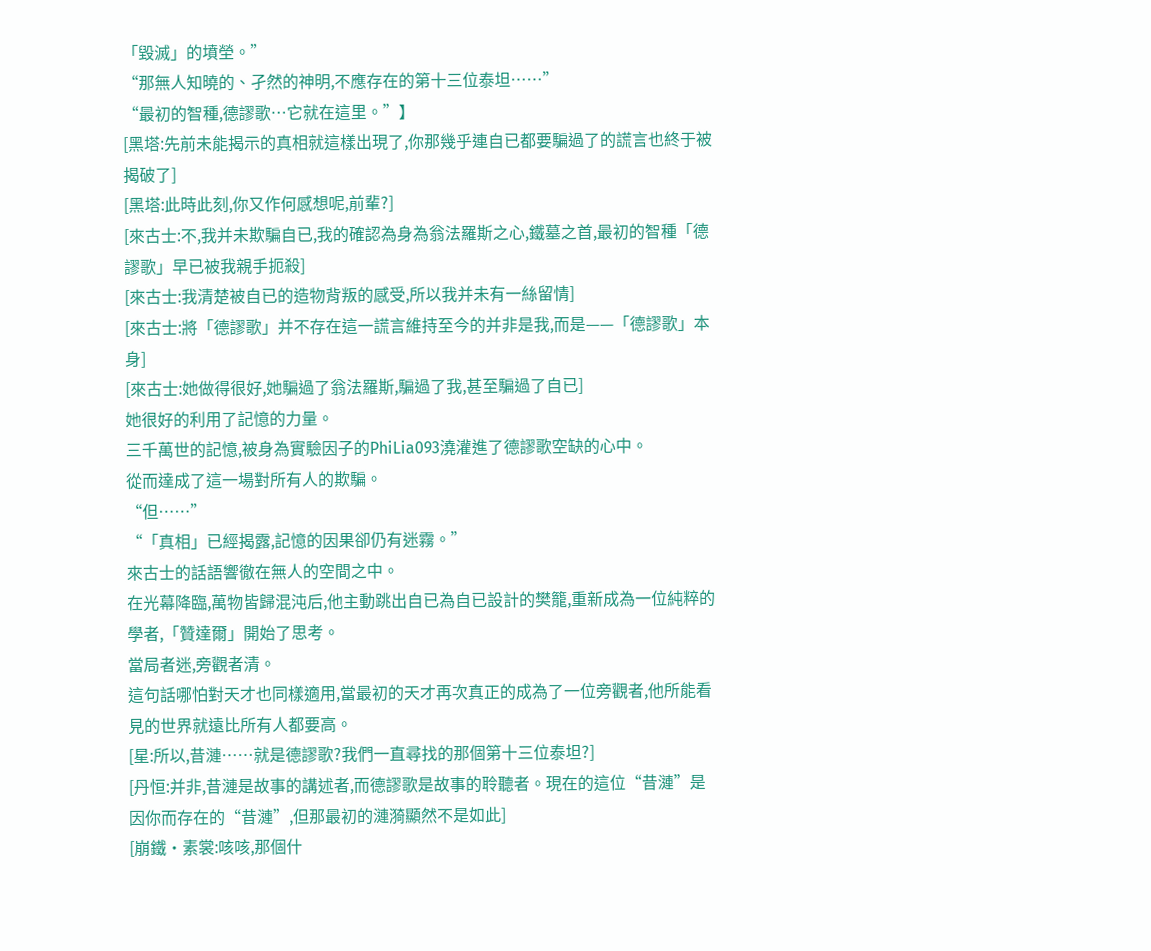「毀滅」的墳塋。”
“那無人知曉的、孑然的神明,不應存在的第十三位泰坦……”
“最初的智種,德謬歌…它就在這里。”】
[黑塔:先前未能揭示的真相就這樣出現了,你那幾乎連自已都要騙過了的謊言也終于被揭破了]
[黑塔:此時此刻,你又作何感想呢,前輩?]
[來古士:不,我并未欺騙自已,我的確認為身為翁法羅斯之心,鐵墓之首,最初的智種「德謬歌」早已被我親手扼殺]
[來古士:我清楚被自已的造物背叛的感受,所以我并未有一絲留情]
[來古士:將「德謬歌」并不存在這一謊言維持至今的并非是我,而是——「德謬歌」本身]
[來古士:她做得很好,她騙過了翁法羅斯,騙過了我,甚至騙過了自已]
她很好的利用了記憶的力量。
三千萬世的記憶,被身為實驗因子的PhiLia093澆灌進了德謬歌空缺的心中。
從而達成了這一場對所有人的欺騙。
“但……”
“「真相」已經揭露,記憶的因果卻仍有迷霧。”
來古士的話語響徹在無人的空間之中。
在光幕降臨,萬物皆歸混沌后,他主動跳出自已為自已設計的樊籠,重新成為一位純粹的學者,「贊達爾」開始了思考。
當局者迷,旁觀者清。
這句話哪怕對天才也同樣適用,當最初的天才再次真正的成為了一位旁觀者,他所能看見的世界就遠比所有人都要高。
[星:所以,昔漣……就是德謬歌?我們一直尋找的那個第十三位泰坦?]
[丹恒:并非,昔漣是故事的講述者,而德謬歌是故事的聆聽者。現在的這位“昔漣”是因你而存在的“昔漣”,但那最初的漣漪顯然不是如此]
[崩鐵·素裳:咳咳,那個什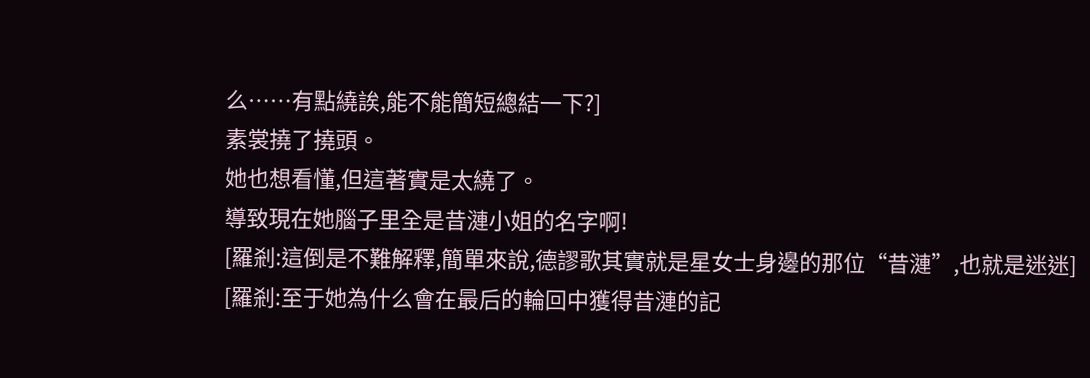么……有點繞誒,能不能簡短總結一下?]
素裳撓了撓頭。
她也想看懂,但這著實是太繞了。
導致現在她腦子里全是昔漣小姐的名字啊!
[羅剎:這倒是不難解釋,簡單來說,德謬歌其實就是星女士身邊的那位“昔漣”,也就是迷迷]
[羅剎:至于她為什么會在最后的輪回中獲得昔漣的記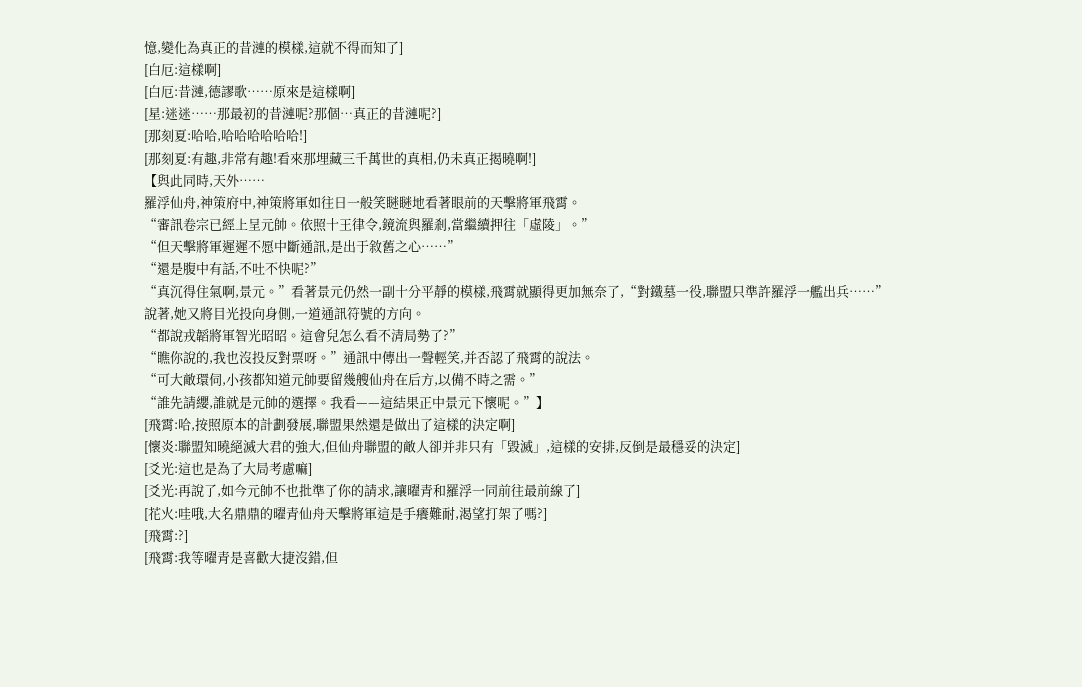憶,變化為真正的昔漣的模樣,這就不得而知了]
[白厄:這樣啊]
[白厄:昔漣,德謬歌……原來是這樣啊]
[星:迷迷……那最初的昔漣呢?那個…真正的昔漣呢?]
[那刻夏:哈哈,哈哈哈哈哈哈!]
[那刻夏:有趣,非常有趣!看來那埋藏三千萬世的真相,仍未真正揭曉啊!]
【與此同時,天外……
羅浮仙舟,神策府中,神策將軍如往日一般笑瞇瞇地看著眼前的天擊將軍飛霄。
“審訊卷宗已經上呈元帥。依照十王律令,鏡流與羅剎,當繼續押往「虛陵」。”
“但天擊將軍遲遲不愿中斷通訊,是出于敘舊之心……”
“還是腹中有話,不吐不快呢?”
“真沉得住氣啊,景元。”看著景元仍然一副十分平靜的模樣,飛霄就顯得更加無奈了,“對鐵墓一役,聯盟只準許羅浮一艦出兵……”
說著,她又將目光投向身側,一道通訊符號的方向。
“都說戎韜將軍智光昭昭。這會兒怎么看不清局勢了?”
“瞧你說的,我也沒投反對票呀。”通訊中傳出一聲輕笑,并否認了飛霄的說法。
“可大敵環伺,小孩都知道元帥要留幾艘仙舟在后方,以備不時之需。”
“誰先請纓,誰就是元帥的選擇。我看——這結果正中景元下懷呢。”】
[飛霄:哈,按照原本的計劃發展,聯盟果然還是做出了這樣的決定啊]
[懷炎:聯盟知曉絕滅大君的強大,但仙舟聯盟的敵人卻并非只有「毀滅」,這樣的安排,反倒是最穩妥的決定]
[爻光:這也是為了大局考慮嘛]
[爻光:再說了,如今元帥不也批準了你的請求,讓曜青和羅浮一同前往最前線了]
[花火:哇哦,大名鼎鼎的曜青仙舟天擊將軍這是手癢難耐,渴望打架了嗎?]
[飛霄:?]
[飛霄:我等曜青是喜歡大捷沒錯,但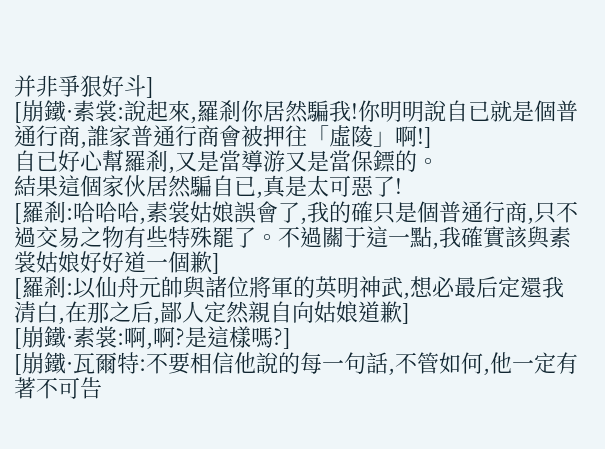并非爭狠好斗]
[崩鐵·素裳:說起來,羅剎你居然騙我!你明明說自已就是個普通行商,誰家普通行商會被押往「虛陵」啊!]
自已好心幫羅剎,又是當導游又是當保鏢的。
結果這個家伙居然騙自已,真是太可惡了!
[羅剎:哈哈哈,素裳姑娘誤會了,我的確只是個普通行商,只不過交易之物有些特殊罷了。不過關于這一點,我確實該與素裳姑娘好好道一個歉]
[羅剎:以仙舟元帥與諸位將軍的英明神武,想必最后定還我清白,在那之后,鄙人定然親自向姑娘道歉]
[崩鐵·素裳:啊,啊?是這樣嗎?]
[崩鐵·瓦爾特:不要相信他說的每一句話,不管如何,他一定有著不可告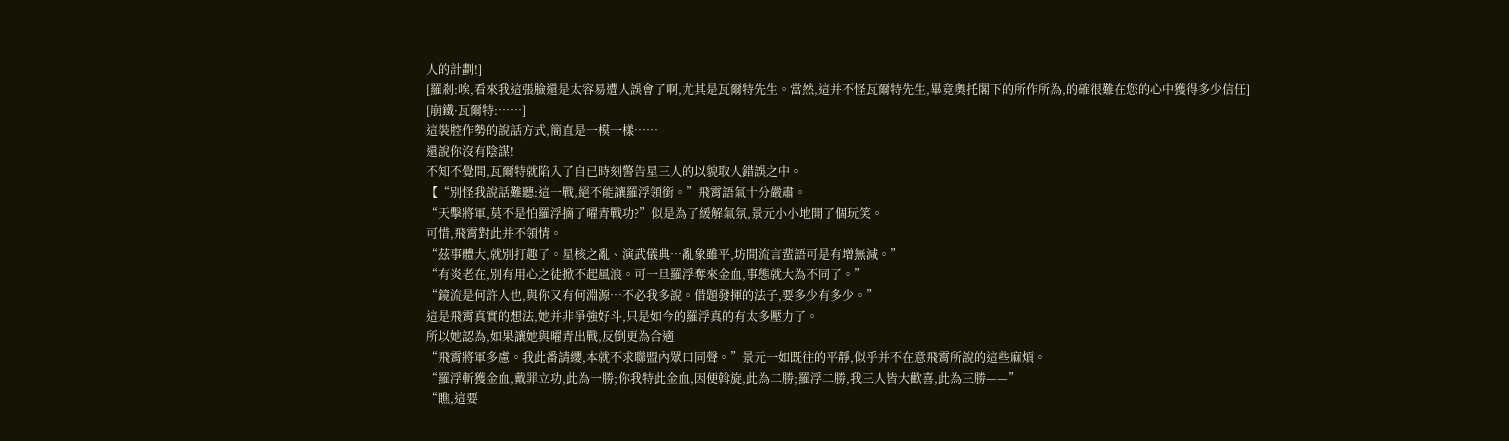人的計劃!]
[羅剎:唉,看來我這張臉還是太容易遭人誤會了啊,尤其是瓦爾特先生。當然,這并不怪瓦爾特先生,畢竟奧托閣下的所作所為,的確很難在您的心中獲得多少信任]
[崩鐵·瓦爾特:……]
這裝腔作勢的說話方式,簡直是一模一樣……
還說你沒有陰謀!
不知不覺間,瓦爾特就陷入了自已時刻警告星三人的以貌取人錯誤之中。
【“別怪我說話難聽:這一戰,絕不能讓羅浮領銜。”飛霄語氣十分嚴肅。
“天擊將軍,莫不是怕羅浮摘了曜青戰功?”似是為了緩解氣氛,景元小小地開了個玩笑。
可惜,飛霄對此并不領情。
“茲事體大,就別打趣了。星核之亂、演武儀典…亂象雖平,坊間流言蜚語可是有增無減。”
“有炎老在,別有用心之徒掀不起風浪。可一旦羅浮奪來金血,事態就大為不同了。”
“鏡流是何許人也,與你又有何淵源…不必我多說。借題發揮的法子,要多少有多少。”
這是飛霄真實的想法,她并非爭強好斗,只是如今的羅浮真的有太多壓力了。
所以她認為,如果讓她與曜青出戰,反倒更為合適
“飛霄將軍多慮。我此番請纓,本就不求聯盟內眾口同聲。”景元一如既往的平靜,似乎并不在意飛霄所說的這些麻煩。
“羅浮斬獲金血,戴罪立功,此為一勝;你我特此金血,因便斡旋,此為二勝;羅浮二勝,我三人皆大歡喜,此為三勝——”
“瞧,這要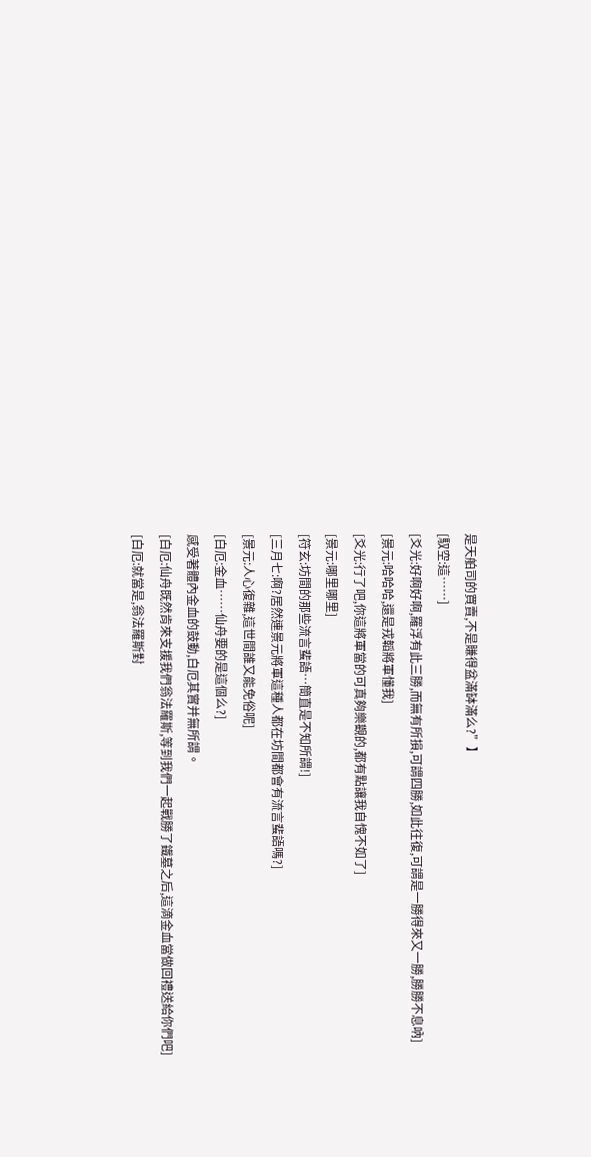是天舶司的買賣,不是賺得盆滿缽滿么?”】
[馭空:這……]
[爻光:好啊好啊,羅浮有此三勝,而無有所損,可謂四勝,如此往復,可謂是一勝得來又一勝,勝勝不息吶]
[景元:哈哈哈,還是戎韜將軍懂我]
[爻光:行了吧,你這將軍當的可真夠樂觀的,都有點讓我自愧不如了]
[景元:哪里哪里]
[符玄:坊間的那些流言蜚語…簡直是不知所謂!]
[三月七:啊?居然連景元將軍這種人都在坊間都會有流言蜚語嗎?]
[景元:人心復雜,這世間誰又能免俗呢]
[白厄:金血……仙舟要的是這個么?]
感受著體內金血的鼓動,白厄其實并無所謂。
[白厄:仙舟既然肯來支援我們翁法羅斯,等到我們一起戰勝了鐵墓之后,這滴金血當做回禮送給你們吧]
[白厄:就當是,翁法羅斯對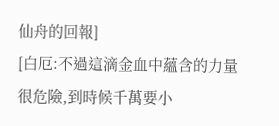仙舟的回報]
[白厄:不過這滴金血中蘊含的力量很危險,到時候千萬要小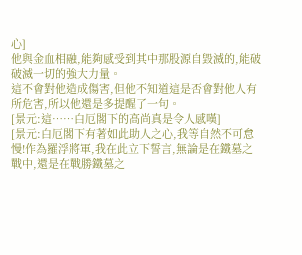心]
他與金血相融,能夠感受到其中那股源自毀滅的,能破破滅一切的強大力量。
這不會對他造成傷害,但他不知道這是否會對他人有所危害,所以他還是多提醒了一句。
[景元:這……白厄閣下的高尚真是令人感嘆]
[景元:白厄閣下有著如此助人之心,我等自然不可怠慢!作為羅浮將軍,我在此立下誓言,無論是在鐵墓之戰中,還是在戰勝鐵墓之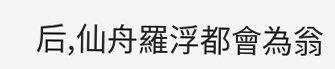后,仙舟羅浮都會為翁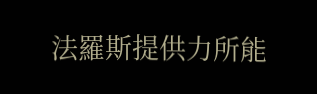法羅斯提供力所能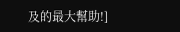及的最大幫助!]